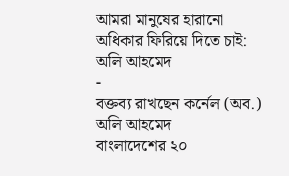আমরা মানুষের হারানো অধিকার ফিরিয়ে দিতে চাই: অলি আহমেদ
-
বক্তব্য রাখছেন কর্নেল (অব.) অলি আহমেদ
বাংলাদেশের ২০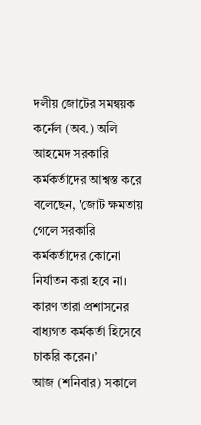দলীয় জোটের সমন্বয়ক কর্নেল (অব.) অলি আহমেদ সরকারি কর্মকর্তাদের আশ্বস্ত করে বলেছেন, 'জোট ক্ষমতায় গেলে সরকারি কর্মকর্তাদের কোনো নির্যাতন করা হবে না। কারণ তারা প্রশাসনের বাধ্যগত কর্মকর্তা হিসেবে চাকরি করেন।’
আজ (শনিবার) সকালে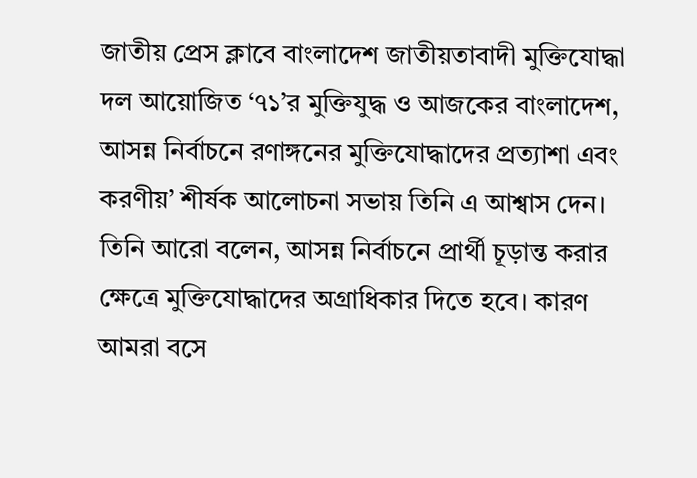জাতীয় প্রেস ক্লাবে বাংলাদেশ জাতীয়তাবাদী মুক্তিযোদ্ধা দল আয়োজিত ‘৭১’র মুক্তিযুদ্ধ ও আজকের বাংলাদেশ, আসন্ন নির্বাচনে রণাঙ্গনের মুক্তিযোদ্ধাদের প্রত্যাশা এবং করণীয়’ শীর্ষক আলোচনা সভায় তিনি এ আশ্বাস দেন। তিনি আরো বলেন, আসন্ন নির্বাচনে প্রার্থী চূড়ান্ত করার ক্ষেত্রে মুক্তিযোদ্ধাদের অগ্রাধিকার দিতে হবে। কারণ আমরা বসে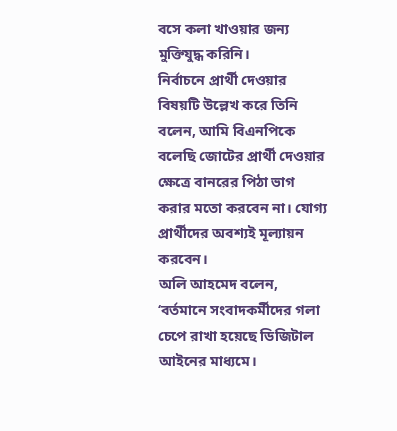বসে কলা খাওয়ার জন্য মুক্তিযুদ্ধ করিনি।
নির্বাচনে প্রার্থী দেওয়ার বিষয়টি উল্লেখ করে তিনি বলেন, আমি বিএনপিকে বলেছি জোটের প্রার্থী দেওয়ার ক্ষেত্রে বানরের পিঠা ভাগ করার মতো করবেন না। যোগ্য প্রার্থীদের অবশ্যই মূল্যায়ন করবেন।
অলি আহমেদ বলেন, ‘বর্তমানে সংবাদকর্মীদের গলা চেপে রাখা হয়েছে ডিজিটাল আইনের মাধ্যমে।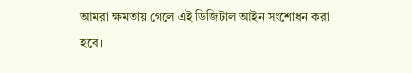আমরা ক্ষমতায় গেলে এই ডিজিটাল আইন সংশোধন করা হবে।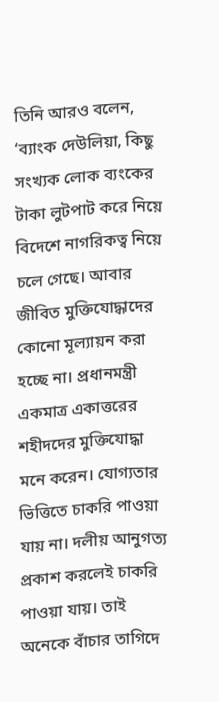তিনি আরও বলেন, ‘ব্যাংক দেউলিয়া, কিছু সংখ্যক লোক ব্যংকের টাকা লুটপাট করে নিয়ে বিদেশে নাগরিকত্ব নিয়ে চলে গেছে। আবার জীবিত মুক্তিযোদ্ধাদের কোনো মূল্যায়ন করা হচ্ছে না। প্রধানমন্ত্রী একমাত্র একাত্তরের শহীদদের মুক্তিযোদ্ধা মনে করেন। যোগ্যতার ভিত্তিতে চাকরি পাওয়া যায় না। দলীয় আনুগত্য প্রকাশ করলেই চাকরি পাওয়া যায়। তাই অনেকে বাঁচার তাগিদে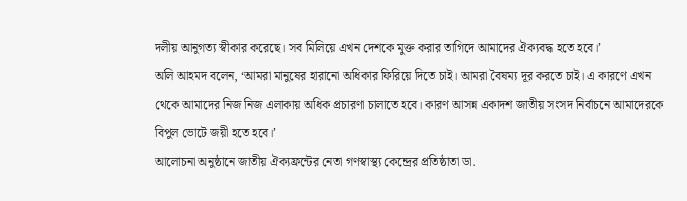দলীয় আনুগত্য স্বীকার করেছে। সব মিলিয়ে এখন দেশকে মুক্ত করার তাগিদে আমাদের ঐক্যবদ্ধ হতে হবে।’
অলি আহমদ বলেন, ‘আমরা মানুষের হারানো অধিকার ফিরিয়ে দিতে চাই। আমরা বৈষম্য দূর করতে চাই। এ কারণে এখন থেকে আমাদের নিজ নিজ এলাকায় অধিক প্রচারণা চালাতে হবে। কারণ আসন্ন একাদশ জাতীয় সংসদ নির্বাচনে আমাদেরকে বিপুল ভোটে জয়ী হতে হবে।’
আলোচনা অনুষ্ঠানে জাতীয় ঐক্যফ্রন্টের নেতা গণস্বাস্থ্য কেন্দ্রের প্রতিষ্ঠাতা ডা.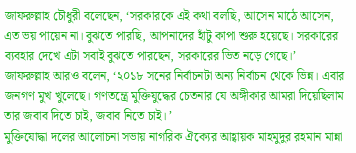জাফরুল্লাহ চৌধুরী বলেছেন, ‘সরকারকে এই কথা বলছি, আসেন মাঠে আসেন, এত ভয় পায়েন না। বুঝতে পারছি, আপনাদের হাঁটু কাপা শুরু হয়েছে। সরকারের ব্যবহার দেখে এটা সবাই বুঝতে পারছেন, সরকারের ভিত নড়ে গেছে।’
জাফরুল্লাহ আরও বলেন, ‘২০১৮ সনের নির্বাচনটা অন্য নির্বাচন থেকে ভিন্ন। এবার জনগণ মুখ খুলেছে। গণতন্ত্রে মুক্তিযুদ্ধের চেতনার যে অঙ্গীকার আমরা দিয়েছিলাম তার জবাব দিতে চাই, জবাব নিতে চাই। ’
মুক্তিযোদ্ধা দলের আলোচনা সভায় নাগরিক ঐক্যের আহ্বায়ক মাহমুদুর রহমান মান্না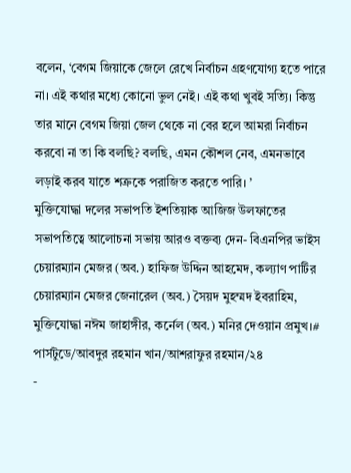বলেন, ‘বেগম জিয়াকে জেলে রেখে নির্বাচন গ্রহণযোগ্য হতে পারে না। এই কথার মধ্যে কোনো ভুল নেই। এই কথা খুবই সত্যি। কিন্তু তার মানে বেগম জিয়া জেল থেকে না বের হলে আমরা নির্বাচন করবো না তা কি বলছি? বলছি, এমন কৌশল নেব, এমনভাবে লড়াই করব যাতে শত্রুকে পরাজিত করতে পারি। ’
মুক্তিযোদ্ধা দলের সভাপতি ইশতিয়াক আজিজ উলফাতের সভাপতিত্বে আলোচনা সভায় আরও বক্তব্য দেন- বিএনপির ভাইস চেয়ারম্যান মেজর (অব.) হাফিজ উদ্দিন আহমেদ, কল্যাণ পার্টির চেয়ারম্যান মেজর জেনারেল (অব.) সৈয়দ মুহম্মদ ইবরাহিম, মুক্তিযোদ্ধা নঈম জাহাঙ্গীর, কর্নেল (অব.) মনির দেওয়ান প্রমুখ।#
পার্সটুডে/আবদুর রহমান খান/আশরাফুর রহমান/২৪
-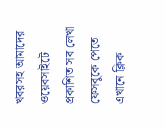খবরসহ আমাদের ওয়েবসাইটে প্রকাশিত সব লেখা ফেসবুকে পেতে এখানে ক্লিক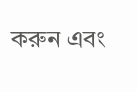করুন এবং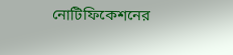নোটিফিকেশনের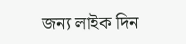জন্য লাইক দিন